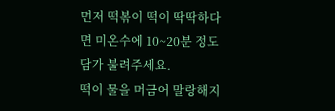먼저 떡볶이 떡이 딱딱하다면 미온수에 10~20분 정도 담가 불려주세요.
떡이 물을 머금어 말랑해지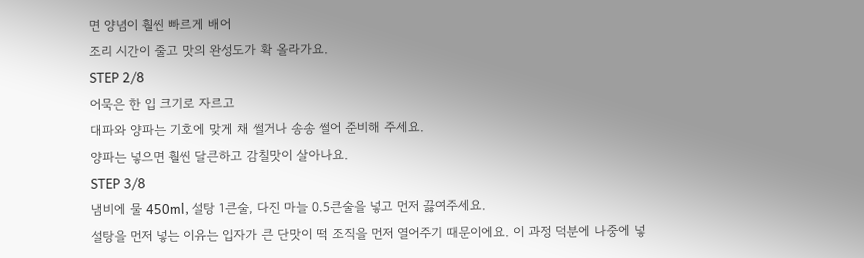면 양념이 훨씬 빠르게 배어
조리 시간이 줄고 맛의 완성도가 확 올라가요.
STEP 2/8
어묵은 한 입 크기로 자르고
대파와 양파는 기호에 맞게 채 썰거나 송송 썰어 준비해 주세요.
양파는 넣으면 훨씬 달큰하고 감칠맛이 살아나요.
STEP 3/8
냄비에 물 450ml, 설탕 1큰술, 다진 마늘 0.5큰술을 넣고 먼저 끓여주세요.
설탕을 먼저 넣는 이유는 입자가 큰 단맛이 떡 조직을 먼저 열어주기 때문이에요. 이 과정 덕분에 나중에 넣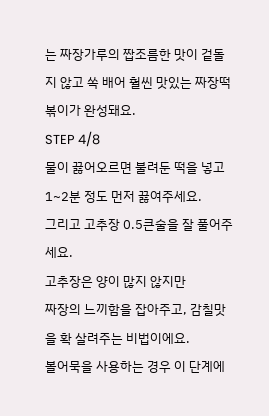는 짜장가루의 짭조름한 맛이 겉돌지 않고 쏙 배어 훨씬 맛있는 짜장떡볶이가 완성돼요.
STEP 4/8
물이 끓어오르면 불려둔 떡을 넣고 1~2분 정도 먼저 끓여주세요.
그리고 고추장 0.5큰술을 잘 풀어주세요.
고추장은 양이 많지 않지만
짜장의 느끼함을 잡아주고, 감칠맛을 확 살려주는 비법이에요.
볼어묵을 사용하는 경우 이 단계에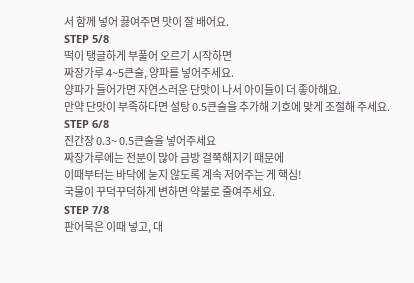서 함께 넣어 끓여주면 맛이 잘 배어요.
STEP 5/8
떡이 탱글하게 부풀어 오르기 시작하면
짜장가루 4~5큰술, 양파를 넣어주세요.
양파가 들어가면 자연스러운 단맛이 나서 아이들이 더 좋아해요.
만약 단맛이 부족하다면 설탕 0.5큰술을 추가해 기호에 맞게 조절해 주세요.
STEP 6/8
진간장 0.3~ 0.5큰술을 넣어주세요
짜장가루에는 전분이 많아 금방 걸쭉해지기 때문에
이때부터는 바닥에 눋지 않도록 계속 저어주는 게 핵심!
국물이 꾸덕꾸덕하게 변하면 약불로 줄여주세요.
STEP 7/8
판어묵은 이때 넣고, 대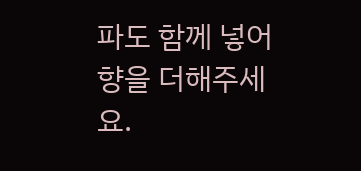파도 함께 넣어 향을 더해주세요.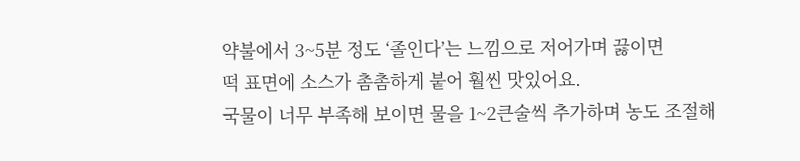약불에서 3~5분 정도 ‘졸인다’는 느낌으로 저어가며 끓이면
떡 표면에 소스가 촘촘하게 붙어 훨씬 맛있어요.
국물이 너무 부족해 보이면 물을 1~2큰술씩 추가하며 농도 조절해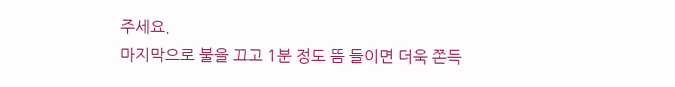주세요.
마지막으로 불을 끄고 1분 정도 뜸 들이면 더욱 쫀득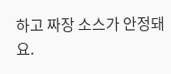하고 짜장 소스가 안정돼요.